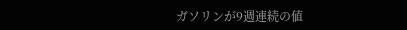ガソリンが9週連続の値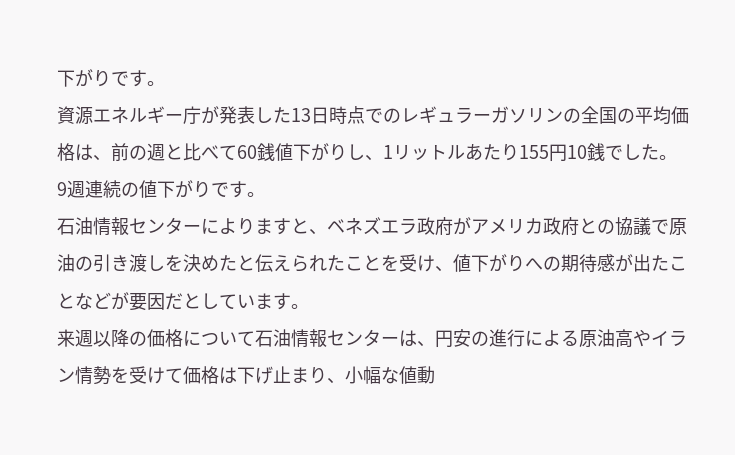下がりです。
資源エネルギー庁が発表した13日時点でのレギュラーガソリンの全国の平均価格は、前の週と比べて60銭値下がりし、1リットルあたり155円10銭でした。
9週連続の値下がりです。
石油情報センターによりますと、ベネズエラ政府がアメリカ政府との協議で原油の引き渡しを決めたと伝えられたことを受け、値下がりへの期待感が出たことなどが要因だとしています。
来週以降の価格について石油情報センターは、円安の進行による原油高やイラン情勢を受けて価格は下げ止まり、小幅な値動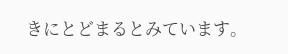きにとどまるとみています。